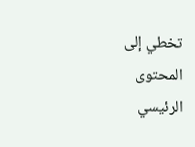تخطي إلى المحتوى الرئيسي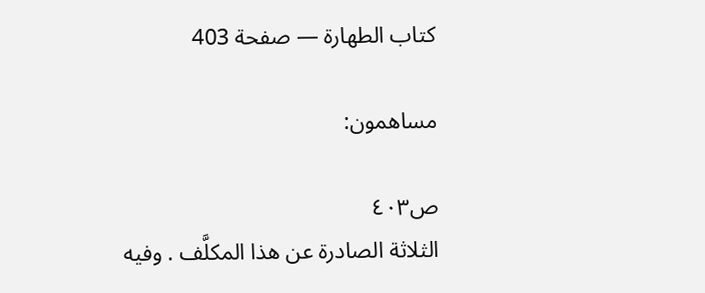كتاب الطهارة — صفحة 403

مساهمون:

ص٤٠٣
الثلاثة الصادرة عن هذا المكلَّف . وفيه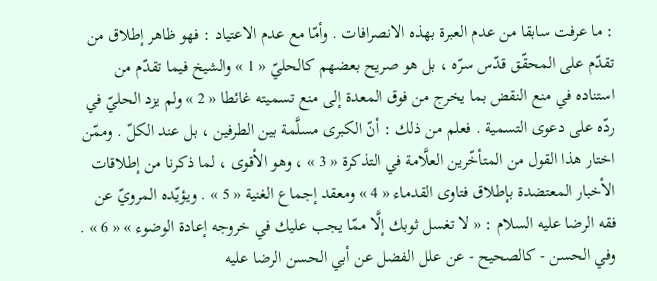: ما عرفت سابقا من عدم العبرة بهذه الانصرافات . وأمّا مع عدم الاعتياد : فهو ظاهر إطلاق من تقدّم على المحقّق قدّس سرّه ، بل هو صريح بعضهم كالحليّ « 1 » والشيخ فيما تقدّم من استناده في منع النقض بما يخرج من فوق المعدة إلى منع تسميته غائطا « 2 » ولم يزد الحليّ في ردّه على دعوى التسمية . فعلم من ذلك : أنّ الكبرى مسلَّمة بين الطرفين ، بل عند الكلّ . وممّن اختار هذا القول من المتأخّرين العلَّامة في التذكرة « 3 » ، وهو الأقوى ، لما ذكرنا من إطلاقات الأخبار المعتضدة بإطلاق فتاوى القدماء « 4 » ومعقد إجماع الغنية « 5 » . ويؤيّده المرويّ عن فقه الرضا عليه السلام : « لا تغسل ثوبك إلَّا ممّا يجب عليك في خروجه إعادة الوضوء » « 6 » . وفي الحسن - كالصحيح - عن علل الفضل عن أبي الحسن الرضا عليه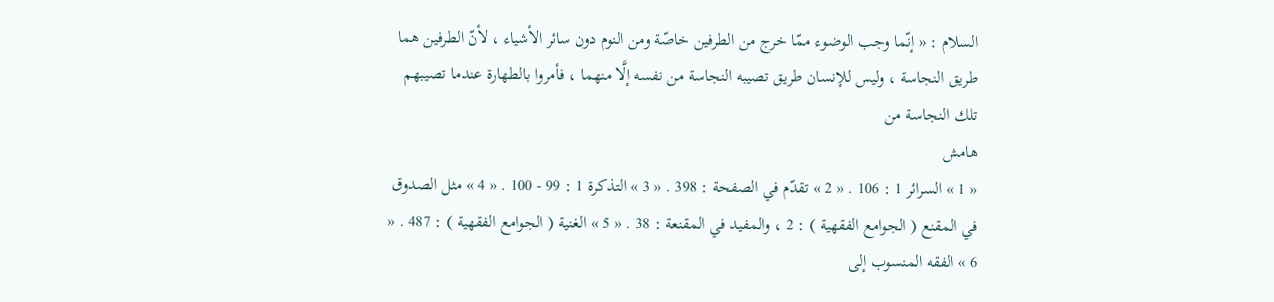السلام : « إنّما وجب الوضوء ممّا خرج من الطرفين خاصّة ومن النوم دون سائر الأشياء ، لأنّ الطرفين هما طريق النجاسة ، وليس للإنسان طريق تصيبه النجاسة من نفسه إلَّا منهما ، فأمروا بالطهارة عندما تصيبهم تلك النجاسة من
هامش
« 1 » السرائر 1 : 106 . « 2 » تقدّم في الصفحة : 398 . « 3 » التذكرة 1 : 99 - 100 . « 4 » مثل الصدوق في المقنع ( الجوامع الفقهية ) : 2 ، والمفيد في المقنعة : 38 . « 5 » الغنية ( الجوامع الفقهية ) : 487 . « 6 » الفقه المنسوب إلى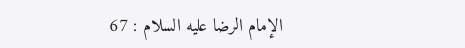الإمام الرضا عليه السلام : 67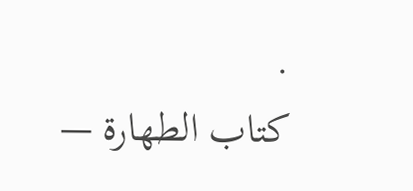.
كتاب الطهارة —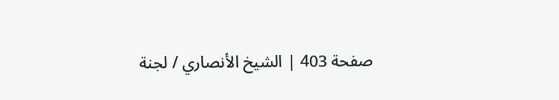صفحة 403 | الشيخ الأنصاري / لجنة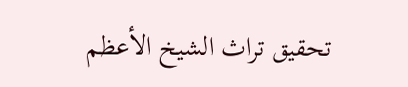تحقيق تراث الشيخ الأعظم